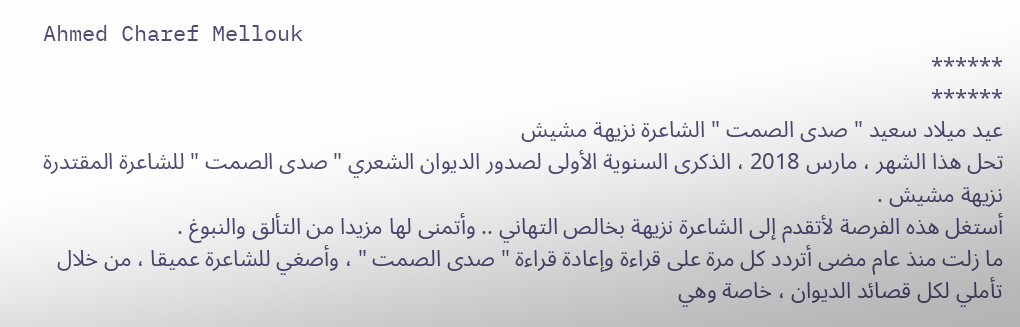Ahmed Charef Mellouk
******
******
عيد ميلاد سعيد " صدى الصمت " الشاعرة نزيهة مشيش
تحل هذا الشهر ، مارس 2018 ، الذكرى السنوية الأولى لصدور الديوان الشعري " صدى الصمت " للشاعرة المقتدرة نزيهة مشيش .
أستغل هذه الفرصة لأتقدم إلى الشاعرة نزيهة بخالص التهاني .. وأتمنى لها مزيدا من التألق والنبوغ .
ما زلت منذ عام مضى أتردد كل مرة على قراءة وإعادة قراءة " صدى الصمت " ، وأصغي للشاعرة عميقا ، من خلال تأملي لكل قصائد الديوان ، خاصة وهي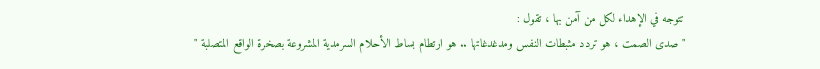تتوجه في الإهداء لكل من آمن بها ، تقول :
" صدى الصمت ، هو تردد مثبطات النفس ومدغدغاتها .. هو ارتطام بساط الأحلام السرمدية المشروعة بصخرة الواقع المتصلبة "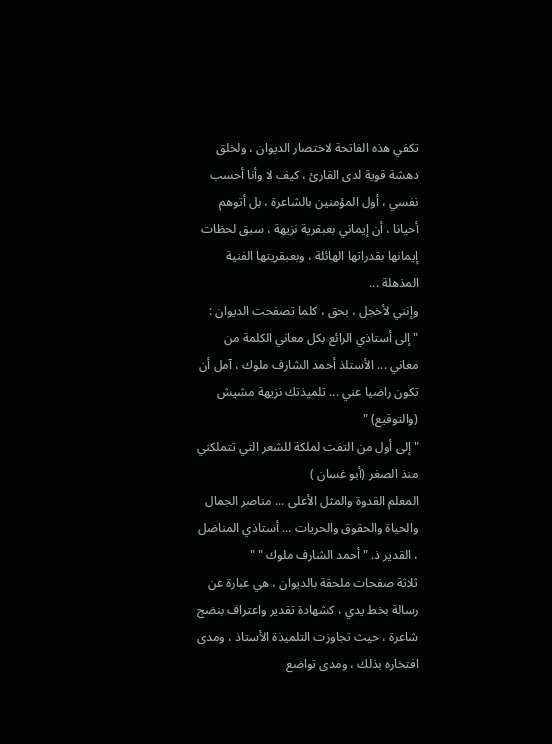تكفي هذه الفاتحة لاختصار الديوان ، ولخلق دهشة قوية لدى القارئ ، كيف لا وأنا أحسب نفسي ، أول المؤمنين بالشاعرة ، بل أتوهم أحيانا ، أن إيماني بعبقرية نزيهة ، سبق لحظات إيمانها بقدراتها الهائلة ، وبعبقريتها الفنية المذهلة ...
وإنني لأخجل ، بحق ، كلما تصفحت الديوان :
" إلى أستاذي الرائع بكل معاني الكلمة من معاني ... الأستلذ أحمد الشارف ملوك ، آمل أن تكون راضيا عني ... تلميذتك نزيهة مشيش (والتوقيع) "
" إلى أول من التفت لملكة للشعر التي تتملكني منذ الصغر (أبو غسان )
المعلم القدوة والمثل الأعلى ... مناصر الجمال والحياة والحقوق والحريات ... أستاذي المناضل ، القدير ذ. " أحمد الشارف ملوك " "
ثلاثة صفحات ملحقة بالديوان ، هي عبارة عن رسالة بخط يدي ، كشهادة تقدير واعتراف بنضج شاعرة ، حيث تجاوزت التلميذة الأستاذ ، ومدى افتخاره بذلك ، ومدى تواضع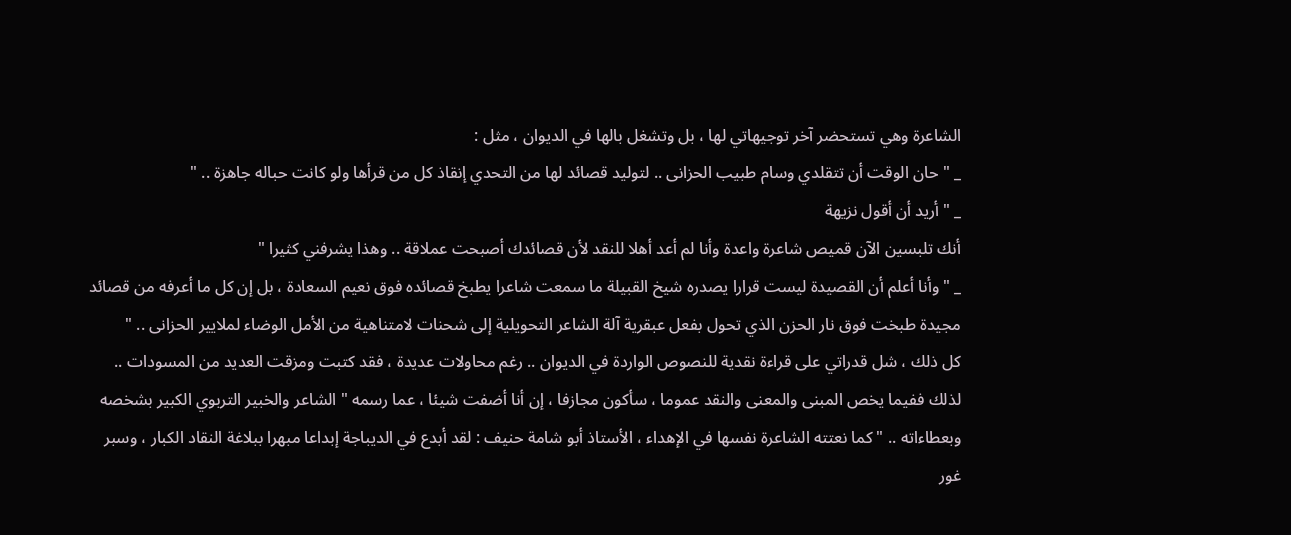الشاعرة وهي تستحضر آخر توجيهاتي لها ، بل وتشغل بالها في الديوان ، مثل :
_ " حان الوقت أن تتقلدي وسام طبيب الحزانى .. لتوليد قصائد لها من التحدي إنقاذ كل من قرأها ولو كانت حباله جاهزة .. "
_ " أريد أن أقول نزيهة
أنك تلبسين الآن قميص شاعرة واعدة وأنا لم أعد أهلا للنقد لأن قصائدك أصبحت عملاقة .. وهذا يشرفني كثيرا "
_ " وأنا أعلم أن القصيدة ليست قرارا يصدره شيخ القبيلة ما سمعت شاعرا يطبخ قصائده فوق نعيم السعادة ، بل إن كل ما أعرفه من قصائد مجيدة طبخت فوق نار الحزن الذي تحول بفعل عبقرية آلة الشاعر التحويلية إلى شحنات لامتناهية من الأمل الوضاء لملايير الحزانى .. "
كل ذلك ، شل قدراتي على قراءة نقدية للنصوص الواردة في الديوان .. رغم محاولات عديدة ، فقد كتبت ومزقت العديد من المسودات .. لذلك ففيما يخص المبنى والمعنى والنقد عموما ، سأكون مجازفا ، إن أنا أضفت شيئا ، عما رسمه " الشاعر والخبير التربوي الكبير بشخصه وبعطاءاته .. " كما نعتته الشاعرة نفسها في الإهداء ، الأستاذ أبو شامة حنيف : لقد أبدع في الديباجة إبداعا مبهرا ببلاغة النقاد الكبار ، وسبر غور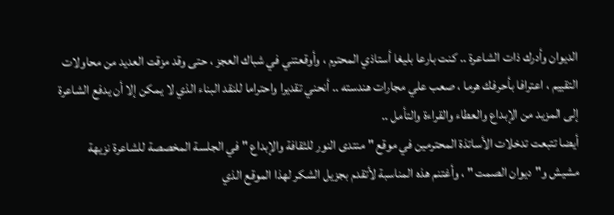الديوان وأدرك ذات الشاعرة .. كنت بارعا بليغا أستاذي المحترم ، وأوقعتني في شباك العجز ، حتى وقد مزقت العديد من محاولات التقييم ، اعترافا بأحرفك هرما ، صعب علي مجارات هندسته .. أنحني تقديرا واحتراما للنقد البناء الذي لا يمكن إلا أن يدفع الشاعرة إلى المزيد من الإبداع والعطاء والقراءة والتأمل ..
أيضا تتبعت تدخلات الأساتذة المحترمين في موقع " منتدى النور للثقافة والإبداع " في الجلسة المخصصة للشاعرة نزيهة مشيش و"ديوان الصمت " ، وأغتنم هذه المناسبة لأتقدم بجزيل الشكر لهذا الموقع الذي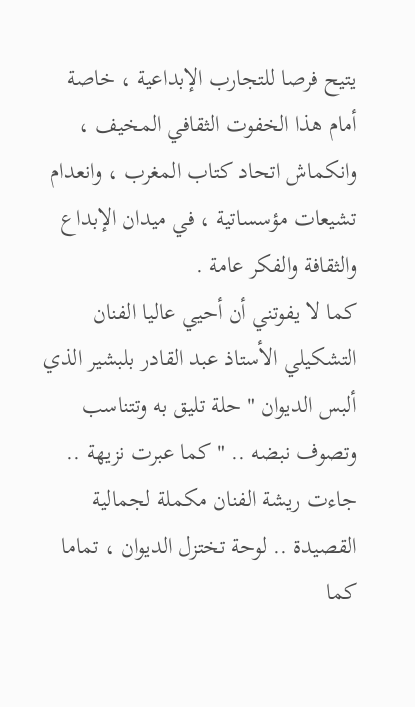يتيح فرصا للتجارب الإبداعية ، خاصة أمام هذا الخفوت الثقافي المخيف ، وانكماش اتحاد كتاب المغرب ، وانعدام تشيعات مؤسساتية ، في ميدان الإبداع والثقافة والفكر عامة .
كما لا يفوتني أن أحيي عاليا الفنان التشكيلي الأستاذ عبد القادر بلبشير الذي ألبس الديوان " حلة تليق به وتتناسب وتصوف نبضه .. " كما عبرت نزيهة .. جاءت ريشة الفنان مكملة لجمالية القصيدة .. لوحة تختزل الديوان ، تماما كما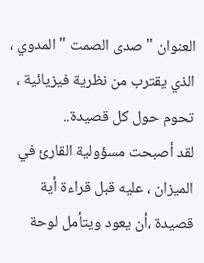العنوان " صدى الصمت " المدوي ، الذي يقترب من نظرية فيزيائية ، تحوم حول كل قصيدة..
لقد أصبحت مسؤولية القارئ في الميزان ، عليه قبل قراءة أية قصيدة ،أن يعود ويتأمل لوحة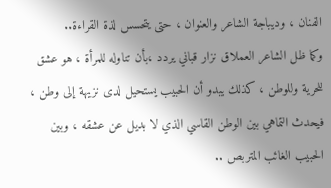الفنان ، وديباجة الشاعر والعنوان ، حتى يتحسس لذة القراءة..
وكما ظل الشاعر العملاق نزار قباني يردد ،بأن تناوله للمرأة ، هو عشق للحرية وللوطن ، كذلك يبدو أن الحبيب يستحيل لدى نزيهة إلى وطن ، فيحدث التماهي بين الوطن القاسي الذي لا بديل عن عشقه ، وبين الحبيب الغائب المتربص ..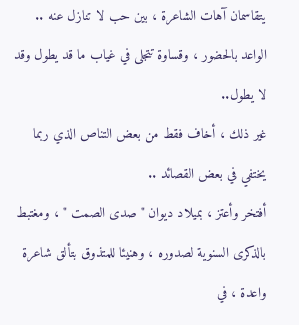يتقاسمان آهات الشاعرة ، بين حب لا تنازل عنه .. الواعد بالحضور ، وقساوة تتجلى في غياب ما قد يطول وقد لا يطول..
غير ذلك ، أخاف فقط من بعض التناص الذي ربما يختفي في بعض القصائد ..
أفتخر وأعتز ، بميلاد ديوان " صدى الصمت " ، ومغتبط بالذكرى السنوية لصدوره ، وهنيئا للمتذوق بتألق شاعرة واعدة ، في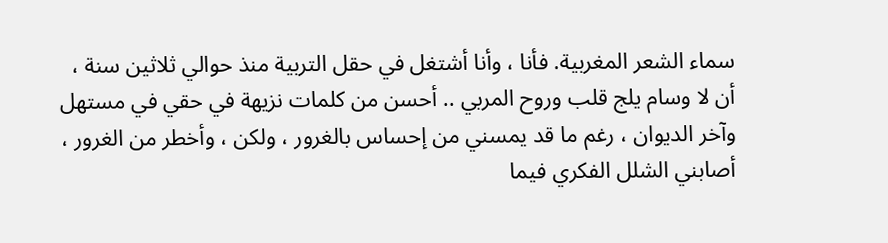سماء الشعر المغربية. فأنا ، وأنا أشتغل في حقل التربية منذ حوالي ثلاثين سنة ، أن لا وسام يلج قلب وروح المربي .. أحسن من كلمات نزيهة في حقي في مستهل وآخر الديوان ، رغم ما قد يمسني من إحساس بالغرور ، ولكن ، وأخطر من الغرور ، أصابني الشلل الفكري فيما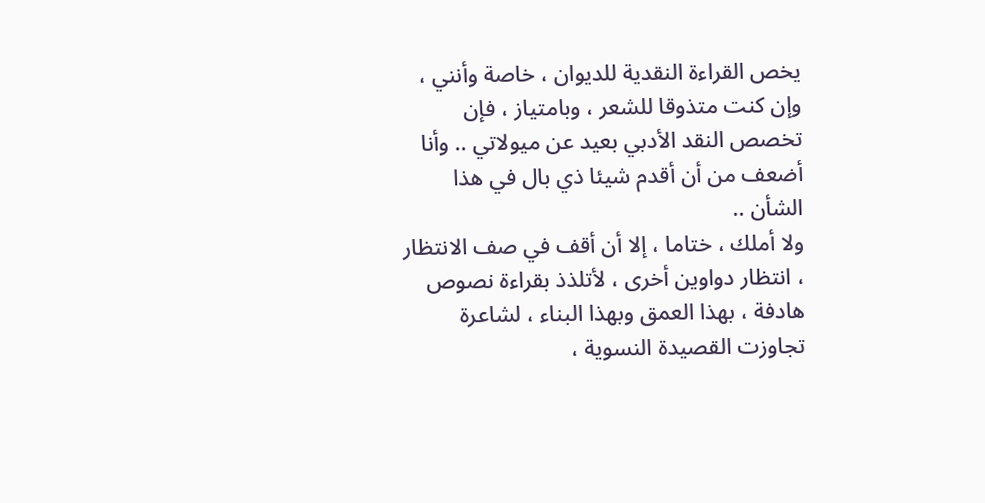يخص القراءة النقدية للديوان ، خاصة وأنني ، وإن كنت متذوقا للشعر ، وبامتياز ، فإن تخصص النقد الأدبي بعيد عن ميولاتي .. وأنا أضعف من أن أقدم شيئا ذي بال في هذا الشأن ..
ولا أملك ، ختاما ، إلا أن أقف في صف الانتظار ، انتظار دواوين أخرى ، لأتلذذ بقراءة نصوص هادفة ، بهذا العمق وبهذا البناء ، لشاعرة تجاوزت القصيدة النسوية ،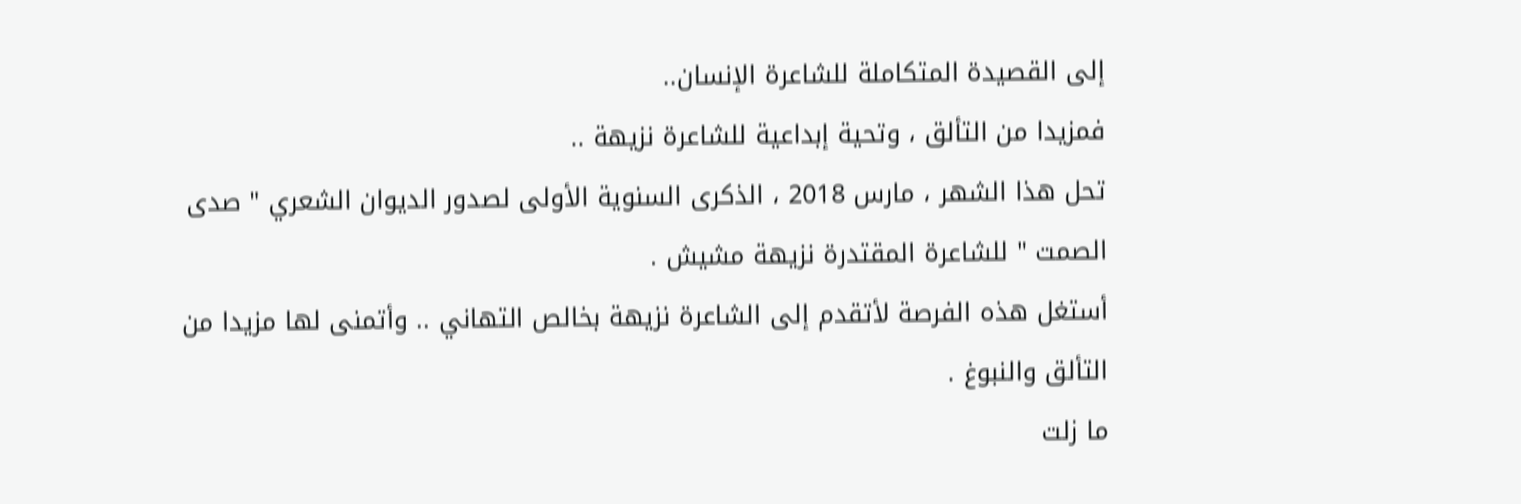إلى القصيدة المتكاملة للشاعرة الإنسان..
فمزيدا من التألق ، وتحية إبداعية للشاعرة نزيهة ..
تحل هذا الشهر ، مارس 2018 ، الذكرى السنوية الأولى لصدور الديوان الشعري " صدى الصمت " للشاعرة المقتدرة نزيهة مشيش .
أستغل هذه الفرصة لأتقدم إلى الشاعرة نزيهة بخالص التهاني .. وأتمنى لها مزيدا من التألق والنبوغ .
ما زلت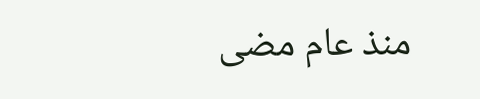منذ عام مضى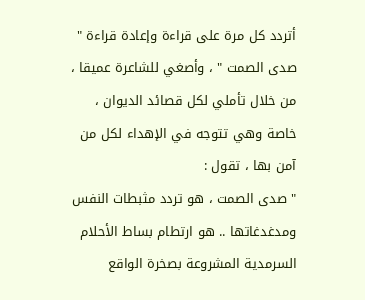أتردد كل مرة على قراءة وإعادة قراءة " صدى الصمت " ، وأصغي للشاعرة عميقا ، من خلال تأملي لكل قصائد الديوان ، خاصة وهي تتوجه في الإهداء لكل من آمن بها ، تقول :
" صدى الصمت ، هو تردد مثبطات النفس ومدغدغاتها .. هو ارتطام بساط الأحلام السرمدية المشروعة بصخرة الواقع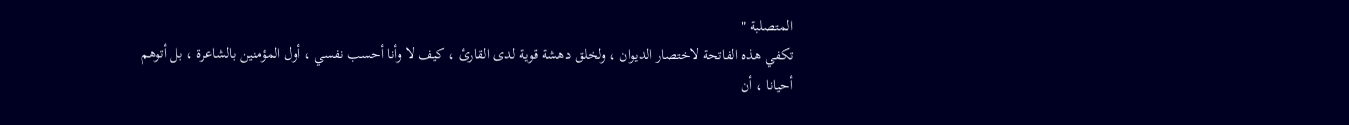المتصلبة "
تكفي هذه الفاتحة لاختصار الديوان ، ولخلق دهشة قوية لدى القارئ ، كيف لا وأنا أحسب نفسي ، أول المؤمنين بالشاعرة ، بل أتوهم أحيانا ، أن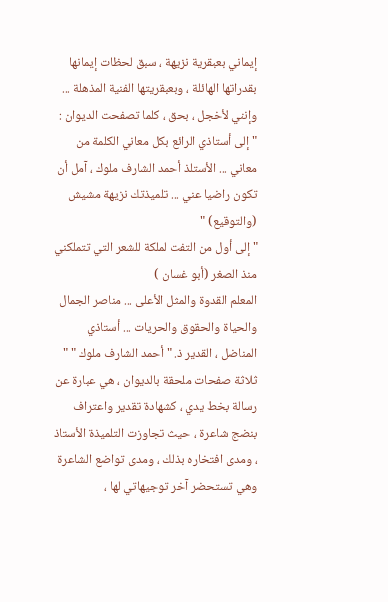إيماني بعبقرية نزيهة ، سبق لحظات إيمانها بقدراتها الهائلة ، وبعبقريتها الفنية المذهلة ...
وإنني لأخجل ، بحق ، كلما تصفحت الديوان :
" إلى أستاذي الرائع بكل معاني الكلمة من معاني ... الأستلذ أحمد الشارف ملوك ، آمل أن تكون راضيا عني ... تلميذتك نزيهة مشيش (والتوقيع) "
" إلى أول من التفت لملكة للشعر التي تتملكني منذ الصغر (أبو غسان )
المعلم القدوة والمثل الأعلى ... مناصر الجمال والحياة والحقوق والحريات ... أستاذي المناضل ، القدير ذ. " أحمد الشارف ملوك " "
ثلاثة صفحات ملحقة بالديوان ، هي عبارة عن رسالة بخط يدي ، كشهادة تقدير واعتراف بنضج شاعرة ، حيث تجاوزت التلميذة الأستاذ ، ومدى افتخاره بذلك ، ومدى تواضع الشاعرة وهي تستحضر آخر توجيهاتي لها ،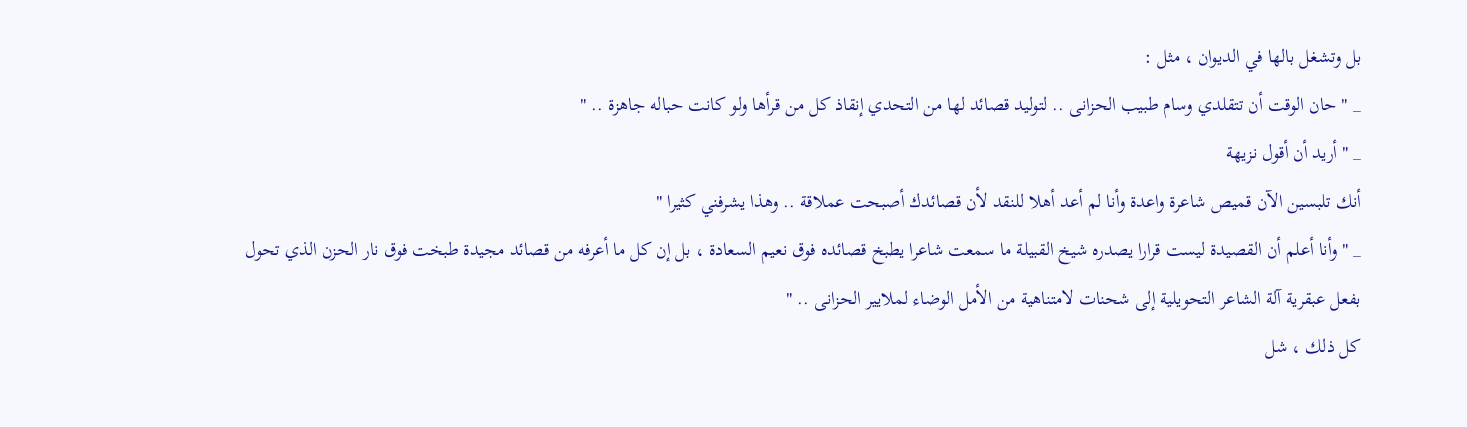بل وتشغل بالها في الديوان ، مثل :
_ " حان الوقت أن تتقلدي وسام طبيب الحزانى .. لتوليد قصائد لها من التحدي إنقاذ كل من قرأها ولو كانت حباله جاهزة .. "
_ " أريد أن أقول نزيهة
أنك تلبسين الآن قميص شاعرة واعدة وأنا لم أعد أهلا للنقد لأن قصائدك أصبحت عملاقة .. وهذا يشرفني كثيرا "
_ " وأنا أعلم أن القصيدة ليست قرارا يصدره شيخ القبيلة ما سمعت شاعرا يطبخ قصائده فوق نعيم السعادة ، بل إن كل ما أعرفه من قصائد مجيدة طبخت فوق نار الحزن الذي تحول بفعل عبقرية آلة الشاعر التحويلية إلى شحنات لامتناهية من الأمل الوضاء لملايير الحزانى .. "
كل ذلك ، شل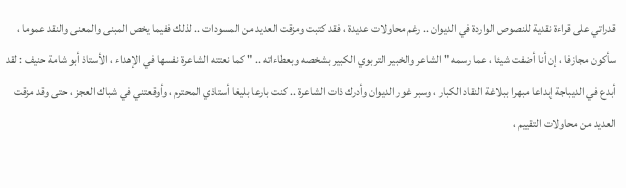قدراتي على قراءة نقدية للنصوص الواردة في الديوان .. رغم محاولات عديدة ، فقد كتبت ومزقت العديد من المسودات .. لذلك ففيما يخص المبنى والمعنى والنقد عموما ، سأكون مجازفا ، إن أنا أضفت شيئا ، عما رسمه " الشاعر والخبير التربوي الكبير بشخصه وبعطاءاته .. " كما نعتته الشاعرة نفسها في الإهداء ، الأستاذ أبو شامة حنيف : لقد أبدع في الديباجة إبداعا مبهرا ببلاغة النقاد الكبار ، وسبر غور الديوان وأدرك ذات الشاعرة .. كنت بارعا بليغا أستاذي المحترم ، وأوقعتني في شباك العجز ، حتى وقد مزقت العديد من محاولات التقييم ،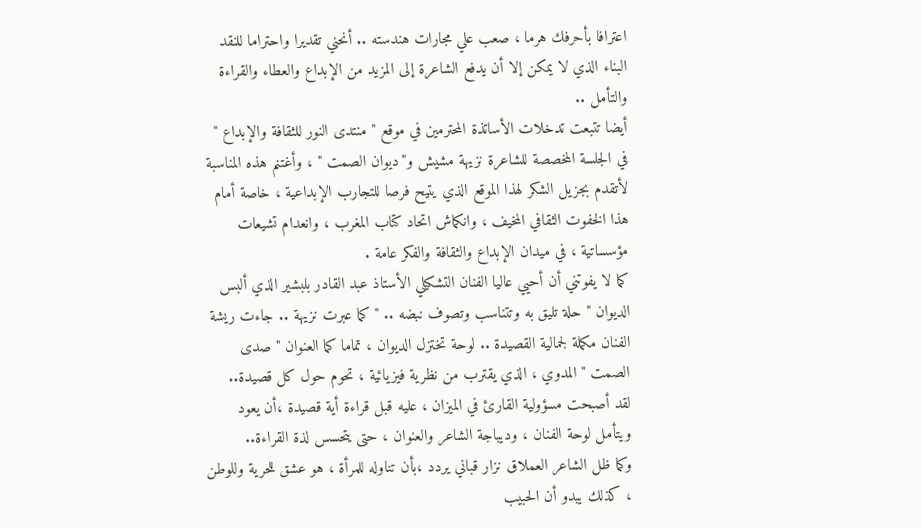اعترافا بأحرفك هرما ، صعب علي مجارات هندسته .. أنحني تقديرا واحتراما للنقد البناء الذي لا يمكن إلا أن يدفع الشاعرة إلى المزيد من الإبداع والعطاء والقراءة والتأمل ..
أيضا تتبعت تدخلات الأساتذة المحترمين في موقع " منتدى النور للثقافة والإبداع " في الجلسة المخصصة للشاعرة نزيهة مشيش و"ديوان الصمت " ، وأغتنم هذه المناسبة لأتقدم بجزيل الشكر لهذا الموقع الذي يتيح فرصا للتجارب الإبداعية ، خاصة أمام هذا الخفوت الثقافي المخيف ، وانكماش اتحاد كتاب المغرب ، وانعدام تشيعات مؤسساتية ، في ميدان الإبداع والثقافة والفكر عامة .
كما لا يفوتني أن أحيي عاليا الفنان التشكيلي الأستاذ عبد القادر بلبشير الذي ألبس الديوان " حلة تليق به وتتناسب وتصوف نبضه .. " كما عبرت نزيهة .. جاءت ريشة الفنان مكملة لجمالية القصيدة .. لوحة تختزل الديوان ، تماما كما العنوان " صدى الصمت " المدوي ، الذي يقترب من نظرية فيزيائية ، تحوم حول كل قصيدة..
لقد أصبحت مسؤولية القارئ في الميزان ، عليه قبل قراءة أية قصيدة ،أن يعود ويتأمل لوحة الفنان ، وديباجة الشاعر والعنوان ، حتى يتحسس لذة القراءة..
وكما ظل الشاعر العملاق نزار قباني يردد ،بأن تناوله للمرأة ، هو عشق للحرية وللوطن ، كذلك يبدو أن الحبيب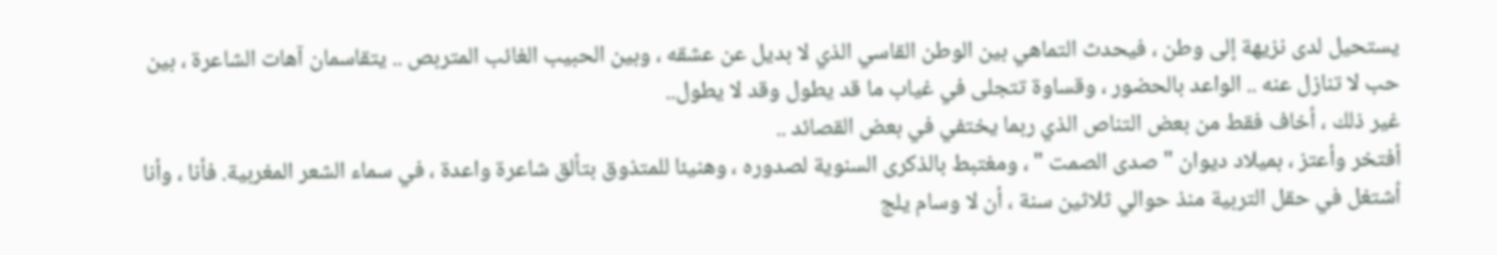يستحيل لدى نزيهة إلى وطن ، فيحدث التماهي بين الوطن القاسي الذي لا بديل عن عشقه ، وبين الحبيب الغائب المتربص .. يتقاسمان آهات الشاعرة ، بين حب لا تنازل عنه .. الواعد بالحضور ، وقساوة تتجلى في غياب ما قد يطول وقد لا يطول..
غير ذلك ، أخاف فقط من بعض التناص الذي ربما يختفي في بعض القصائد ..
أفتخر وأعتز ، بميلاد ديوان " صدى الصمت " ، ومغتبط بالذكرى السنوية لصدوره ، وهنيئا للمتذوق بتألق شاعرة واعدة ، في سماء الشعر المغربية. فأنا ، وأنا أشتغل في حقل التربية منذ حوالي ثلاثين سنة ، أن لا وسام يلج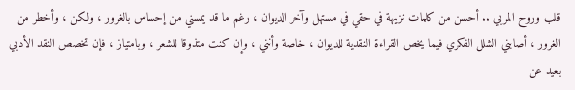قلب وروح المربي .. أحسن من كلمات نزيهة في حقي في مستهل وآخر الديوان ، رغم ما قد يمسني من إحساس بالغرور ، ولكن ، وأخطر من الغرور ، أصابني الشلل الفكري فيما يخص القراءة النقدية للديوان ، خاصة وأنني ، وإن كنت متذوقا للشعر ، وبامتياز ، فإن تخصص النقد الأدبي بعيد عن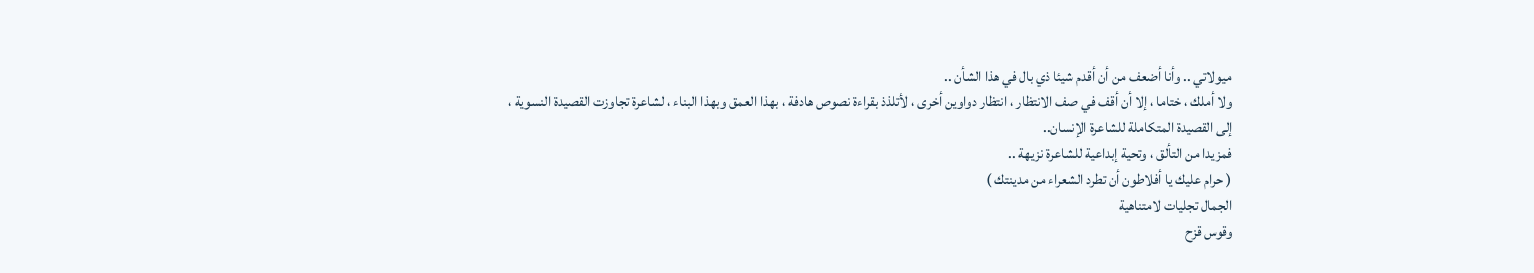ميولاتي .. وأنا أضعف من أن أقدم شيئا ذي بال في هذا الشأن ..
ولا أملك ، ختاما ، إلا أن أقف في صف الانتظار ، انتظار دواوين أخرى ، لأتلذذ بقراءة نصوص هادفة ، بهذا العمق وبهذا البناء ، لشاعرة تجاوزت القصيدة النسوية ، إلى القصيدة المتكاملة للشاعرة الإنسان..
فمزيدا من التألق ، وتحية إبداعية للشاعرة نزيهة ..
( حرام عليك يا أفلاطون أن تطرد الشعراء من مدينتك )
الجمال تجليات لامتناهية
وقوس قزح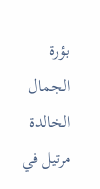بؤرة الجمال الخالدة
مرتيل في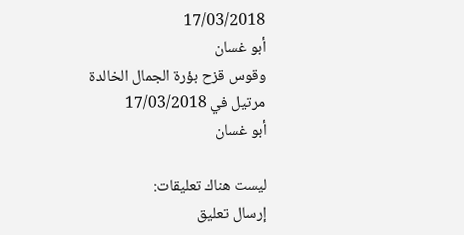17/03/2018
أبو غسان
وقوس قزح بؤرة الجمال الخالدة
مرتيل في 17/03/2018
أبو غسان

ليست هناك تعليقات:
إرسال تعليق